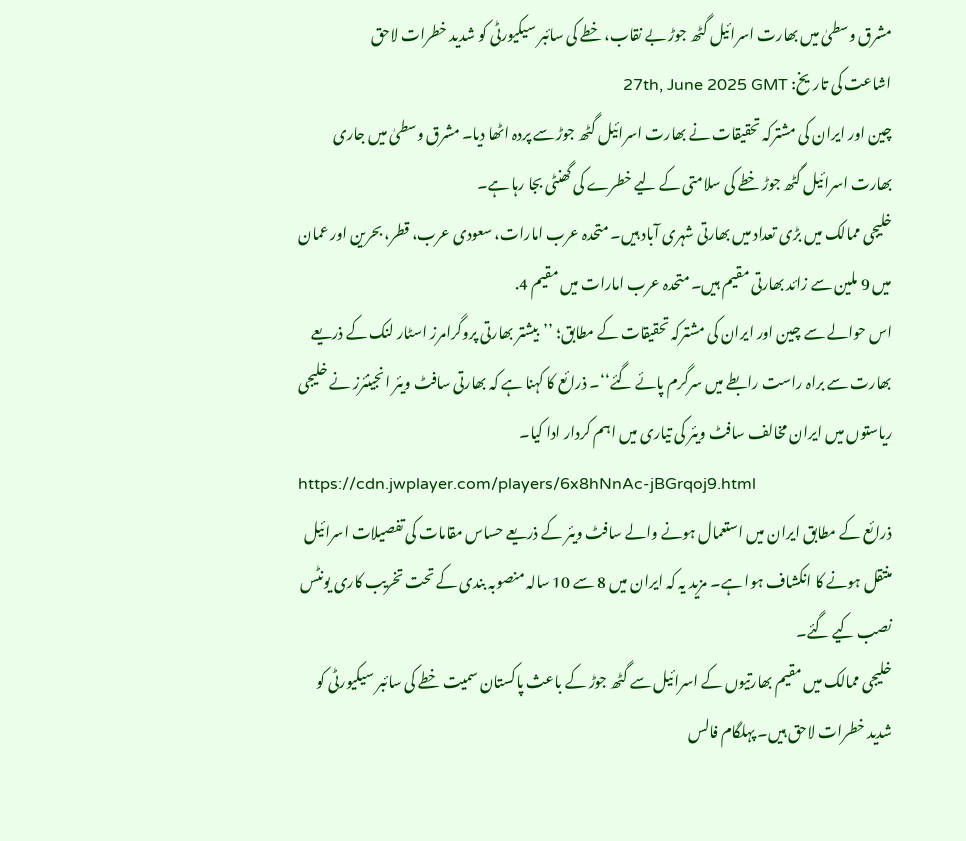مشرق وسطیٰ میں بھارت اسرائیل گٹھ جوڑ بے نقاب، خطے کی سائبر سیکیورٹی کو شدید خطرات لاحق
اشاعت کی تاریخ: 27th, June 2025 GMT
چین اور ایران کی مشترکہ تحقیقات نے بھارت اسرائیل گٹھ جوڑ سے پردہ اٹھا دیا۔ مشرق وسطیٰ میں جاری بھارت اسرائیل گٹھ جوڑ خطے کی سلامتی کے لیے خطرے کی گھنٹی بجا رہا ہے۔
خلیجی ممالک میں بڑی تعداد میں بھارتی شہری آباد ہیں۔ متحدہ عرب امارات، سعودی عرب، قطر، بحرین اور عمان میں 9 ملین سے زائد بھارتی مقیم ہیں۔ متحدہ عرب امارات میں مقیم 4.
اس حوالے سے چین اور ایران کی مشترکہ تحقیقات کے مطابق؛ ’’بیشتر بھارتی پروگرامرز اسٹار لنک کے ذریعے بھارت سے براہ راست رابطے میں سرگرم پائے گئے‘‘۔ ذرائع کا کہنا ہے کہ بھارتی سافٹ ویئر انجینئرز نے خلیجی ریاستوں میں ایران مخالف سافٹ ویئر کی تیاری میں اہم کردار ادا کیا۔
https://cdn.jwplayer.com/players/6x8hNnAc-jBGrqoj9.html
ذرائع کے مطابق ایران میں استعمال ہونے والے سافٹ ویئر کے ذریعے حساس مقامات کی تفصیلات اسرائیل منتقل ہونے کا انکشاف ہوا ہے۔ مزید یہ کہ ایران میں 8 سے 10 سالہ منصوبہ بندی کے تحت تخریب کاری یونٹس نصب کیے گئے۔
خلیجی ممالک میں مقیم بھارتیوں کے اسرائیل سے گٹھ جوڑ کے باعث پاکستان سمیت خطے کی سائبر سیکیورٹی کو شدید خطرات لاحق ہیں۔ پہلگام فالس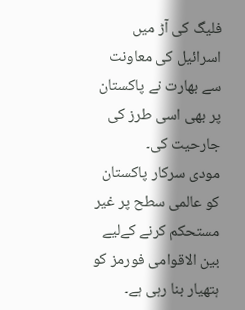فلیگ کی آڑ میں اسرائیل کی معاونت سے بھارت نے پاکستان پر بھی اسی طرز کی جارحیت کی۔
مودی سرکار پاکستان کو عالمی سطح پر غیر مستحکم کرنے کےلیے بین الاقوامی فورمز کو ہتھیار بنا رہی ہے۔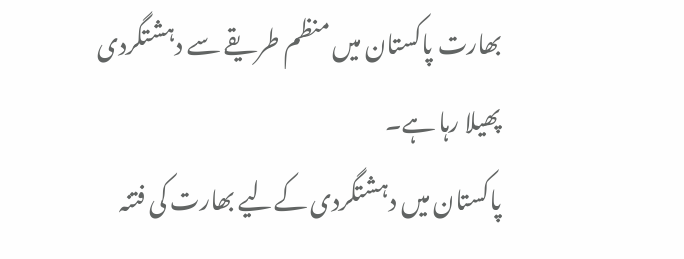بھارت پاکستان میں منظم طریقے سے دہشتگردی پھیلا رہا ہے۔
پاکستان میں دہشتگردی کےلیے بھارت کی فتنہ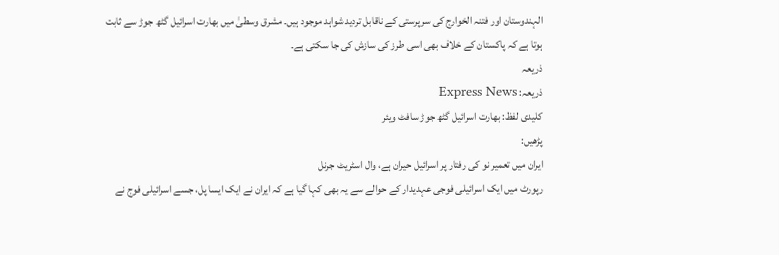الہندوستان اور فتنہ الخوارج کی سرپرستی کے ناقابل تردید شواہد موجود ہیں۔ مشرق وسطیٰ میں بھارت اسرائیل گٹھ جوڑ سے ثابت ہوتا ہے کہ پاکستان کے خلاف بھی اسی طرز کی سازش کی جا سکتی ہے۔
ذریعہ
ذریعہ: Express News
کلیدی لفظ: بھارت اسرائیل گٹھ جوڑ سافٹ ویئر
پڑھیں:
ایران میں تعمیر نو کی رفتار پر اسرائیل حیران ہے، وال اسٹریٹ جرنل
رپورٹ میں ایک اسرائیلی فوجی عہدیدار کے حوالے سے یہ بھی کہا گیا ہے کہ ایران نے ایک ایسا پل، جسے اسرائیلی فوج نے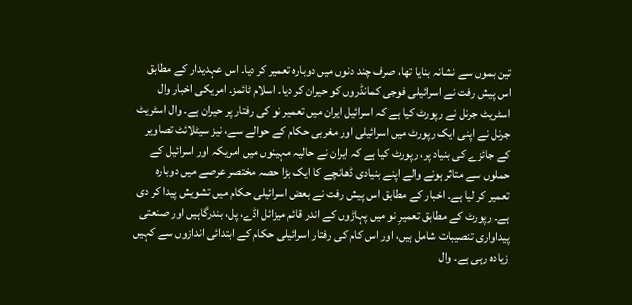تین بموں سے نشانہ بنایا تھا، صرف چند دنوں میں دوبارہ تعمیر کر دیا۔ اس عہدیدار کے مطابق اس پیش رفت نے اسرائیلی فوجی کمانڈروں کو حیران کر دیا۔ اسلام ٹائمز۔ امریکی اخبار وال اسٹریٹ جرنل نے رپورٹ کیا ہے کہ اسرائیل ایران میں تعمیر نو کی رفتار پر حیران ہے۔ وال اسٹریٹ جرنل نے اپنی ایک رپورٹ میں اسرائیلی اور مغربی حکام کے حوالے سے، نیز سیٹلائٹ تصاویر کے جائزے کی بنیاد پر، رپورٹ کیا ہے کہ ایران نے حالیہ مہینوں میں امریکہ اور اسرائیل کے حملوں سے متاثر ہونے والے اپنے بنیادی ڈھانچے کا ایک بڑا حصہ مختصر عرصے میں دوبارہ تعمیر کر لیا ہے۔ اخبار کے مطابق اس پیش رفت نے بعض اسرائیلی حکام میں تشویش پیدا کر دی ہے۔ رپورٹ کے مطابق تعمیرِ نو میں پہاڑوں کے اندر قائم میزائل اڈے، پل، بندرگاہیں اور صنعتی پیداواری تنصیبات شامل ہیں، اور اس کام کی رفتار اسرائیلی حکام کے ابتدائی اندازوں سے کہیں زیادہ رہی ہے۔ وال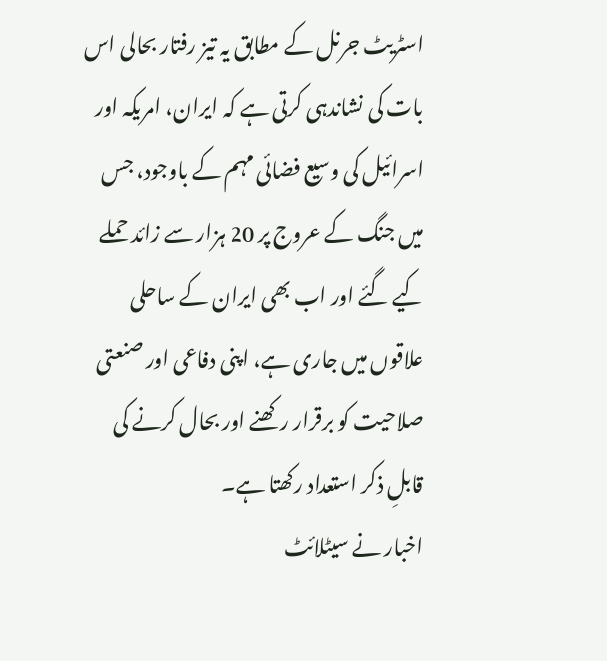اسٹریٹ جرنل کے مطابق یہ تیز رفتار بحالی اس بات کی نشاندہی کرتی ہے کہ ایران، امریکہ اور اسرائیل کی وسیع فضائی مہم کے باوجود، جس میں جنگ کے عروج پر 20 ہزار سے زائد حملے کیے گئے اور اب بھی ایران کے ساحلی علاقوں میں جاری ہے، اپنی دفاعی اور صنعتی صلاحیت کو برقرار رکھنے اور بحال کرنے کی قابلِ ذکر استعداد رکھتا ہے۔
اخبار نے سیٹلائٹ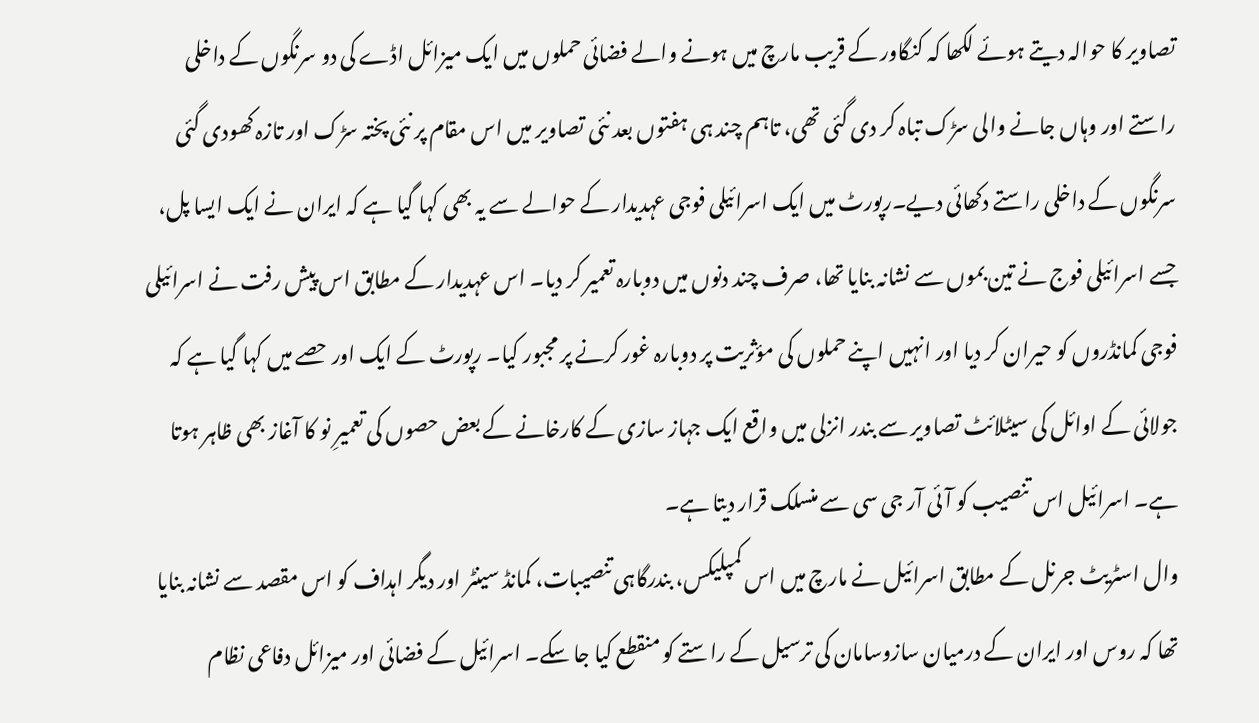تصاویر کا حوالہ دیتے ہوئے لکھا کہ کنگاور کے قریب مارچ میں ہونے والے فضائی حملوں میں ایک میزائل اڈے کی دو سرنگوں کے داخلی راستے اور وہاں جانے والی سڑک تباہ کر دی گئی تھی، تاہم چند ہی ہفتوں بعد نئی تصاویر میں اس مقام پر نئی پختہ سڑک اور تازہ کھودی گئی سرنگوں کے داخلی راستے دکھائی دیے۔رپورٹ میں ایک اسرائیلی فوجی عہدیدار کے حوالے سے یہ بھی کہا گیا ہے کہ ایران نے ایک ایسا پل، جسے اسرائیلی فوج نے تین بموں سے نشانہ بنایا تھا، صرف چند دنوں میں دوبارہ تعمیر کر دیا۔ اس عہدیدار کے مطابق اس پیش رفت نے اسرائیلی فوجی کمانڈروں کو حیران کر دیا اور انہیں اپنے حملوں کی مؤثریت پر دوبارہ غور کرنے پر مجبور کیا۔ رپورٹ کے ایک اور حصے میں کہا گیا ہے کہ جولائی کے اوائل کی سیٹلائٹ تصاویر سے بندر انزلی میں واقع ایک جہاز سازی کے کارخانے کے بعض حصوں کی تعمیرِ نو کا آغاز بھی ظاہر ہوتا ہے۔ اسرائیل اس تنصیب کو آئی آر جی سی سے منسلک قرار دیتا ہے۔
وال اسٹریٹ جرنل کے مطابق اسرائیل نے مارچ میں اس کمپلیکس، بندرگاہی تنصیبات، کمانڈ سینٹر اور دیگر اہداف کو اس مقصد سے نشانہ بنایا تھا کہ روس اور ایران کے درمیان سازوسامان کی ترسیل کے راستے کو منقطع کیا جا سکے۔ اسرائیل کے فضائی اور میزائل دفاعی نظام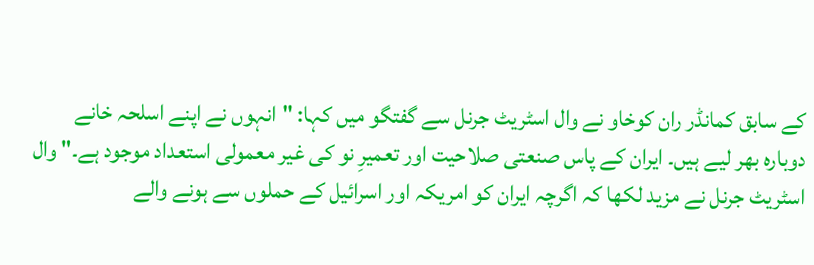کے سابق کمانڈر ران کوخاو نے وال اسٹریٹ جرنل سے گفتگو میں کہا: "انہوں نے اپنے اسلحہ خانے دوبارہ بھر لیے ہیں۔ ایران کے پاس صنعتی صلاحیت اور تعمیرِ نو کی غیر معمولی استعداد موجود ہے۔" وال اسٹریٹ جرنل نے مزید لکھا کہ اگرچہ ایران کو امریکہ اور اسرائیل کے حملوں سے ہونے والے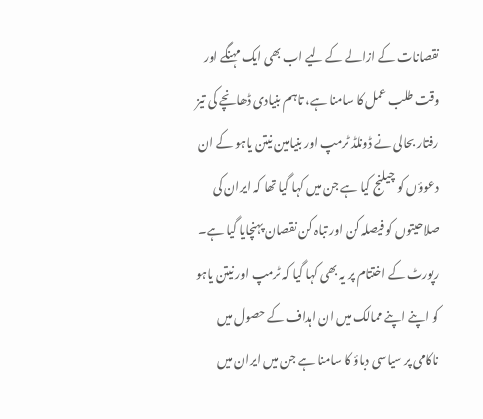نقصانات کے ازالے کے لیے اب بھی ایک مہنگے اور وقت طلب عمل کا سامنا ہے، تاہم بنیادی ڈھانچے کی تیز رفتار بحالی نے ڈونلڈ ٹرمپ اور بنیامین نیتن یاہو کے ان دعوؤں کو چیلنج کیا ہے جن میں کہا گیا تھا کہ ایران کی صلاحیتوں کو فیصلہ کن اور تباہ کن نقصان پہنچایا گیا ہے۔
رپورٹ کے اختتام پر یہ بھی کہا گیا کہ ٹرمپ اور نیتن یاہو کو اپنے اپنے ممالک میں ان اہداف کے حصول میں ناکامی پر سیاسی دباؤ کا سامنا ہے جن میں ایران میں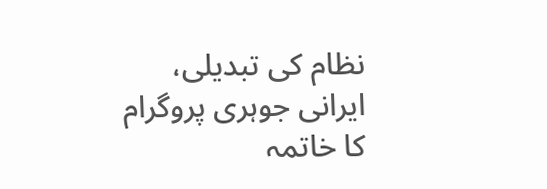نظام کی تبدیلی، ایرانی جوہری پروگرام کا خاتمہ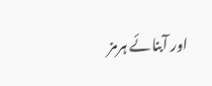اور آبنائے ہرمز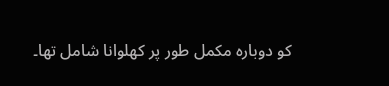کو دوبارہ مکمل طور پر کھلوانا شامل تھا۔